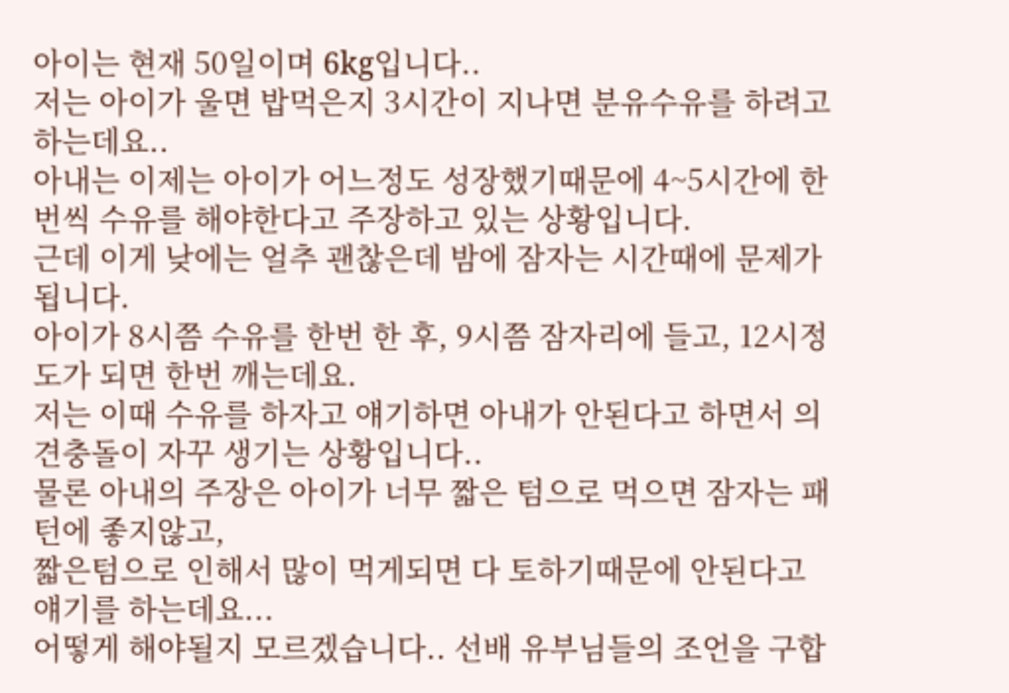아이는 현재 50일이며 6kg입니다..
저는 아이가 울면 밥먹은지 3시간이 지나면 분유수유를 하려고 하는데요..
아내는 이제는 아이가 어느정도 성장했기때문에 4~5시간에 한번씩 수유를 해야한다고 주장하고 있는 상황입니다.
근데 이게 낮에는 얼추 괜찮은데 밤에 잠자는 시간때에 문제가 됩니다.
아이가 8시쯤 수유를 한번 한 후, 9시쯤 잠자리에 들고, 12시정도가 되면 한번 깨는데요.
저는 이때 수유를 하자고 얘기하면 아내가 안된다고 하면서 의견충돌이 자꾸 생기는 상황입니다..
물론 아내의 주장은 아이가 너무 짧은 텀으로 먹으면 잠자는 패턴에 좋지않고,
짧은텀으로 인해서 많이 먹게되면 다 토하기때문에 안된다고 얘기를 하는데요...
어떻게 해야될지 모르겠습니다.. 선배 유부님들의 조언을 구합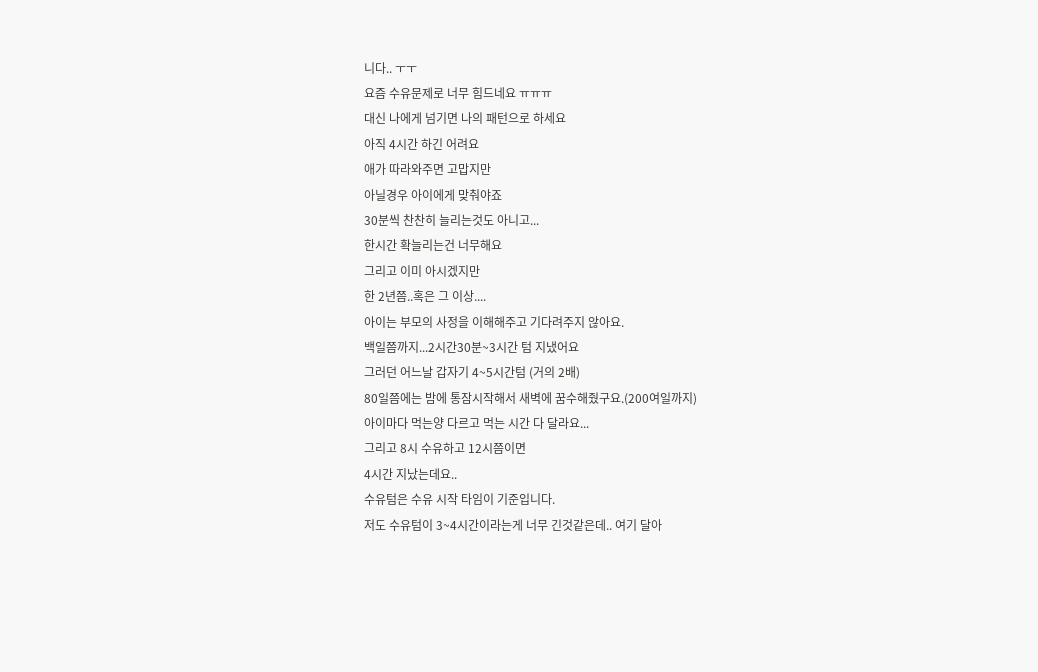니다.. ㅜㅜ
요즘 수유문제로 너무 힘드네요 ㅠㅠㅠ
대신 나에게 넘기면 나의 패턴으로 하세요
아직 4시간 하긴 어려요
애가 따라와주면 고맙지만
아닐경우 아이에게 맞춰야죠
30분씩 찬찬히 늘리는것도 아니고...
한시간 확늘리는건 너무해요
그리고 이미 아시겠지만
한 2년쯤..혹은 그 이상....
아이는 부모의 사정을 이해해주고 기다려주지 않아요.
백일쯤까지...2시간30분~3시간 텀 지냈어요
그러던 어느날 갑자기 4~5시간텀 (거의 2배)
80일쯤에는 밤에 통잠시작해서 새벽에 꿈수해줬구요.(200여일까지)
아이마다 먹는양 다르고 먹는 시간 다 달라요...
그리고 8시 수유하고 12시쯤이면
4시간 지났는데요..
수유텀은 수유 시작 타임이 기준입니다.
저도 수유텀이 3~4시간이라는게 너무 긴것같은데.. 여기 달아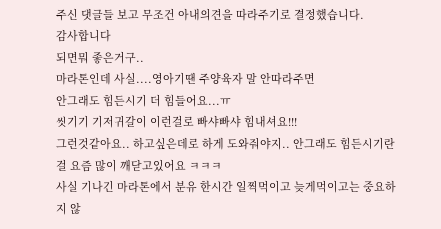주신 댓글들 보고 무조건 아내의견을 따라주기로 결정했습니다.
감사합니다
되면뭐 좋은거구..
마라톤인데 사실....영아기땐 주양육자 말 안따라주면
안그래도 힘든시기 더 힘들어요...ㅠ
씻기기 기저귀갈이 이런걸로 빠샤빠샤 힘내셔요!!!
그런것같아요.. 하고싶은데로 하게 도와줘야지.. 안그래도 힘든시기란걸 요즘 많이 깨닫고있어요 ㅋㅋㅋ
사실 기나긴 마라톤에서 분유 한시간 일찍먹이고 늦게먹이고는 중요하지 않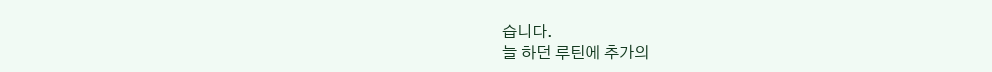습니다.
늘 하던 루틴에 추가의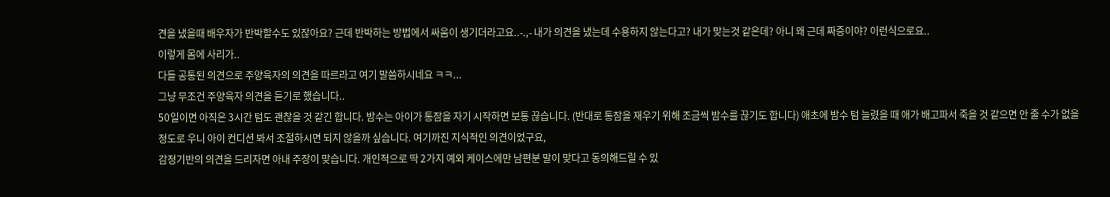견을 냈을때 배우자가 반박할수도 있잖아요? 근데 반박하는 방법에서 싸움이 생기더라고요..-.,- 내가 의견을 냈는데 수용하지 않는다고? 내가 맞는것 같은데? 아니 왜 근데 짜증이야? 이런식으로요..
이렇게 몸에 사리가..
다들 공통된 의견으로 주양육자의 의견을 따르라고 여기 말씀하시네요 ㅋㅋ...
그냥 무조건 주양육자 의견을 듣기로 했습니다..
50일이면 아직은 3시간 텀도 괜찮을 것 같긴 합니다. 밤수는 아이가 통잠을 자기 시작하면 보통 끊습니다. (반대로 통잠을 재우기 위해 조금씩 밤수를 끊기도 합니다) 애초에 밤수 텀 늘렸을 때 애가 배고파서 죽을 것 같으면 안 줄 수가 없을 정도로 우니 아이 컨디션 봐서 조절하시면 되지 않을까 싶습니다. 여기까진 지식적인 의견이었구요,
감정기반의 의견을 드리자면 아내 주장이 맞습니다. 개인적으로 딱 2가지 예외 케이스에만 남편분 말이 맞다고 동의해드릴 수 있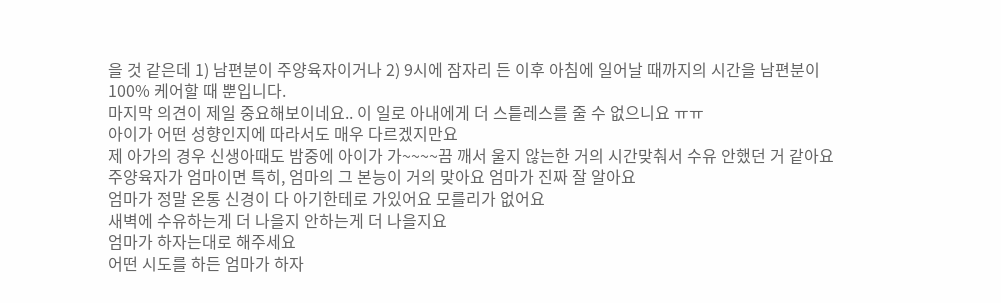을 것 같은데 1) 남편분이 주양육자이거나 2) 9시에 잠자리 든 이후 아침에 일어날 때까지의 시간을 남편분이 100% 케어할 때 뿐입니다.
마지막 의견이 제일 중요해보이네요.. 이 일로 아내에게 더 스틑레스를 줄 수 없으니요 ㅠㅠ
아이가 어떤 성향인지에 따라서도 매우 다르겠지만요
제 아가의 경우 신생아때도 밤중에 아이가 가~~~~끔 깨서 울지 않는한 거의 시간맞춰서 수유 안했던 거 같아요
주양육자가 엄마이면 특히, 엄마의 그 본능이 거의 맞아요 엄마가 진짜 잘 알아요
엄마가 정말 온통 신경이 다 아기한테로 가있어요 모를리가 없어요
새벽에 수유하는게 더 나을지 안하는게 더 나을지요
엄마가 하자는대로 해주세요
어떤 시도를 하든 엄마가 하자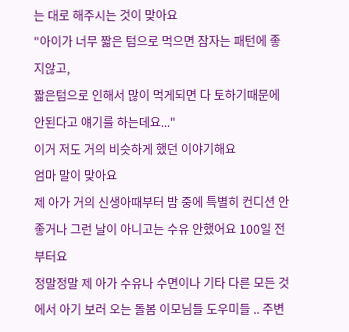는 대로 해주시는 것이 맞아요
"아이가 너무 짧은 텀으로 먹으면 잠자는 패턴에 좋지않고,
짧은텀으로 인해서 많이 먹게되면 다 토하기때문에 안된다고 얘기를 하는데요..."
이거 저도 거의 비슷하게 했던 이야기해요
엄마 말이 맞아요
제 아가 거의 신생아때부터 밤 중에 특별히 컨디션 안좋거나 그런 날이 아니고는 수유 안했어요 100일 전부터요
정말정말 제 아가 수유나 수면이나 기타 다른 모든 것에서 아기 보러 오는 돌봄 이모님들 도우미들 .. 주변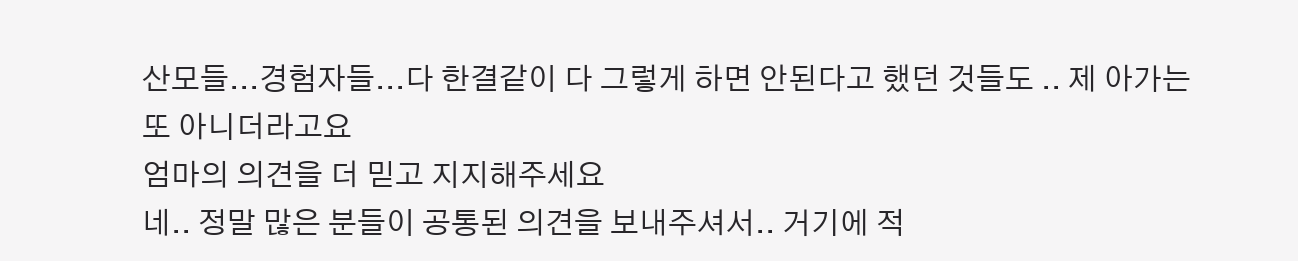산모들...경험자들...다 한결같이 다 그렇게 하면 안된다고 했던 것들도 .. 제 아가는 또 아니더라고요
엄마의 의견을 더 믿고 지지해주세요
네.. 정말 많은 분들이 공통된 의견을 보내주셔서.. 거기에 적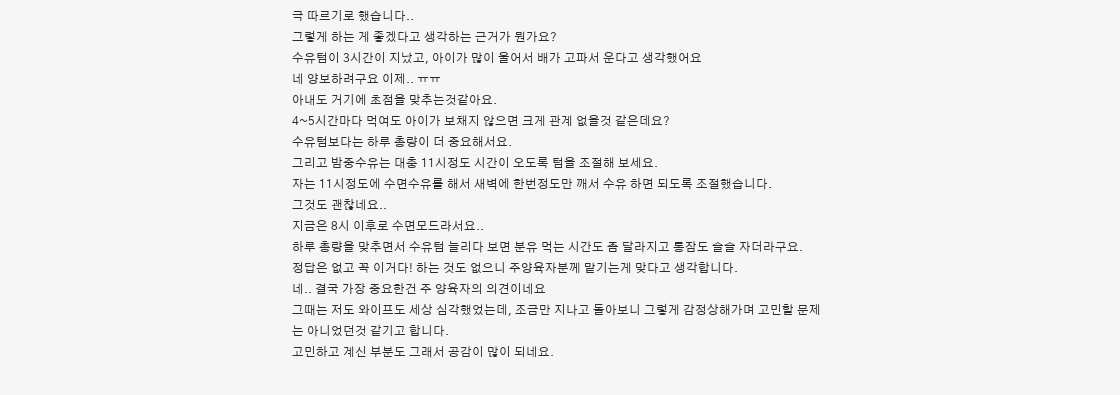극 따르기로 했습니다..
그렇게 하는 게 좋겠다고 생각하는 근거가 뭔가요?
수유텀이 3시간이 지났고, 아이가 많이 울어서 배가 고파서 운다고 생각했어요
네 양보하려구요 이제.. ㅠㅠ
아내도 거기에 초점을 맞추는것같아요.
4~5시간마다 먹여도 아이가 보채지 않으면 크게 관계 없을것 같은데요?
수유텀보다는 하루 총량이 더 중요해서요.
그리고 밤중수유는 대충 11시정도 시간이 오도록 텀을 조절해 보세요.
자는 11시정도에 수면수유를 해서 새벽에 한번정도만 깨서 수유 하면 되도록 조절했습니다.
그것도 괜찮네요..
지금은 8시 이후로 수면모드라서요..
하루 총량을 맞추면서 수유텀 늘리다 보면 분유 먹는 시간도 좀 달라지고 통잠도 슬슬 자더라구요.
정답은 없고 꼭 이거다! 하는 것도 없으니 주양육자분께 맡기는게 맞다고 생각합니다.
네.. 결국 가장 중요한건 주 양육자의 의견이네요
그때는 저도 와이프도 세상 심각했었는데, 조금만 지나고 돌아보니 그렇게 감정상해가며 고민할 문제는 아니었던것 같기고 합니다.
고민하고 계신 부분도 그래서 공감이 많이 되네요.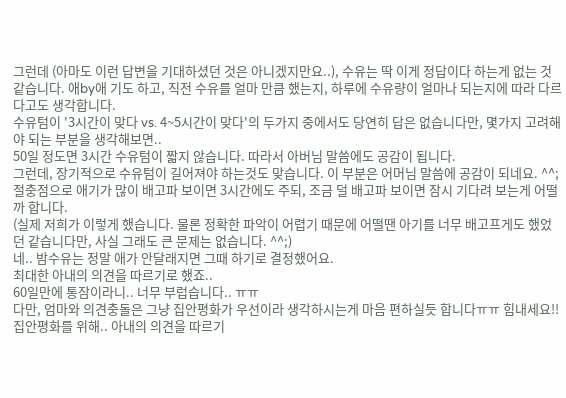그런데 (아마도 이런 답변을 기대하셨던 것은 아니겠지만요..), 수유는 딱 이게 정답이다 하는게 없는 것 같습니다. 애by애 기도 하고, 직전 수유를 얼마 만큼 했는지, 하루에 수유량이 얼마나 되는지에 따라 다르다고도 생각합니다.
수유텀이 '3시간이 맞다 vs. 4~5시간이 맞다'의 두가지 중에서도 당연히 답은 없습니다만, 몇가지 고려해야 되는 부분을 생각해보면..
50일 정도면 3시간 수유텀이 짧지 않습니다. 따라서 아버님 말씀에도 공감이 됩니다.
그런데, 장기적으로 수유텀이 길어져야 하는것도 맞습니다. 이 부분은 어머님 말씀에 공감이 되네요. ^^;
절충점으로 애기가 많이 배고파 보이면 3시간에도 주되, 조금 덜 배고파 보이면 잠시 기다려 보는게 어떨까 합니다.
(실제 저희가 이렇게 했습니다. 물론 정확한 파악이 어렵기 때문에 어떨땐 아기를 너무 배고프게도 했었던 같습니다만, 사실 그래도 큰 문제는 없습니다. ^^;)
네.. 밤수유는 정말 애가 안달래지면 그때 하기로 결정했어요.
최대한 아내의 의견을 따르기로 했죠..
60일만에 통잠이라니.. 너무 부럽습니다.. ㅠㅠ
다만, 엄마와 의견충돌은 그냥 집안평화가 우선이라 생각하시는게 마음 편하실듯 합니다ㅠㅠ 힘내세요!!
집안평화를 위해.. 아내의 의견을 따르기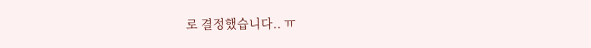로 결정했습니다.. ㅠ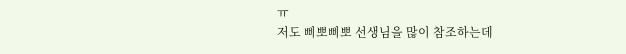ㅠ
저도 삐뽀삐뽀 선생님을 많이 참조하는데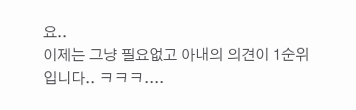요..
이제는 그냥 필요없고 아내의 의견이 1순위입니다.. ㅋㅋㅋ....